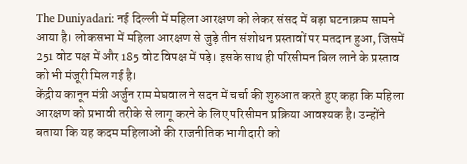The Duniyadari: नई दिल्ली में महिला आरक्षण को लेकर संसद में बड़ा घटनाक्रम सामने आया है। लोकसभा में महिला आरक्षण से जुड़े तीन संशोधन प्रस्तावों पर मतदान हुआ, जिसमें 251 वोट पक्ष में और 185 वोट विपक्ष में पड़े। इसके साथ ही परिसीमन बिल लाने के प्रस्ताव को भी मंजूरी मिल गई है।
केंद्रीय कानून मंत्री अर्जुन राम मेघवाल ने सदन में चर्चा की शुरुआत करते हुए कहा कि महिला आरक्षण को प्रभावी तरीके से लागू करने के लिए परिसीमन प्रक्रिया आवश्यक है। उन्होंने बताया कि यह कदम महिलाओं की राजनीतिक भागीदारी को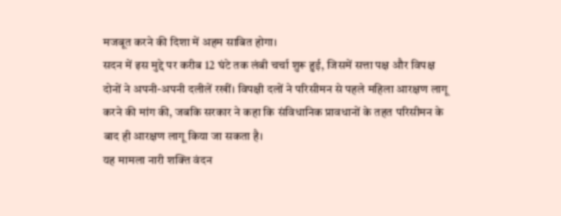मजबूत करने की दिशा में अहम साबित होगा।
सदन में इस मुद्दे पर करीब 12 घंटे तक लंबी चर्चा शुरू हुई, जिसमें सत्ता पक्ष और विपक्ष दोनों ने अपनी-अपनी दलीलें रखीं। विपक्षी दलों ने परिसीमन से पहले महिला आरक्षण लागू करने की मांग की, जबकि सरकार ने कहा कि संविधानिक प्रावधानों के तहत परिसीमन के बाद ही आरक्षण लागू किया जा सकता है।
यह मामला नारी शक्ति वंदन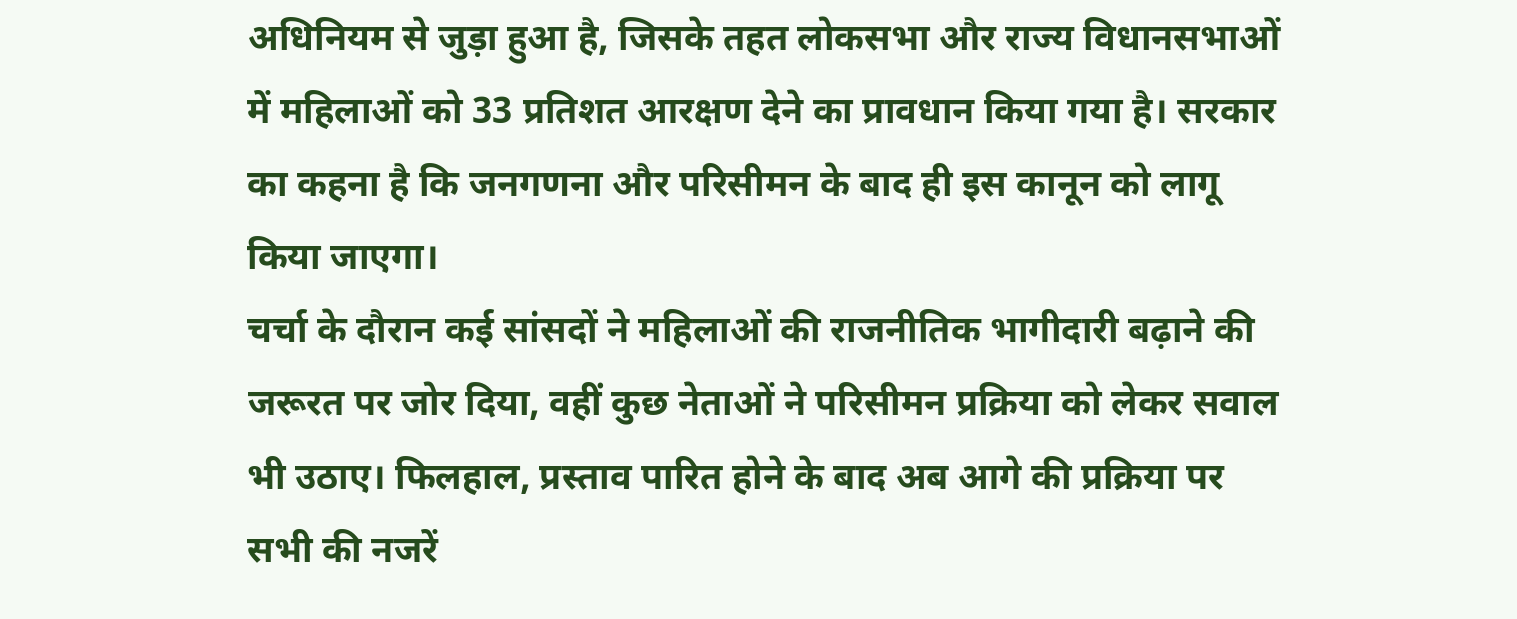अधिनियम से जुड़ा हुआ है, जिसके तहत लोकसभा और राज्य विधानसभाओं में महिलाओं को 33 प्रतिशत आरक्षण देने का प्रावधान किया गया है। सरकार का कहना है कि जनगणना और परिसीमन के बाद ही इस कानून को लागू किया जाएगा।
चर्चा के दौरान कई सांसदों ने महिलाओं की राजनीतिक भागीदारी बढ़ाने की जरूरत पर जोर दिया, वहीं कुछ नेताओं ने परिसीमन प्रक्रिया को लेकर सवाल भी उठाए। फिलहाल, प्रस्ताव पारित होने के बाद अब आगे की प्रक्रिया पर सभी की नजरें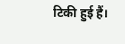टिकी हुई हैं।